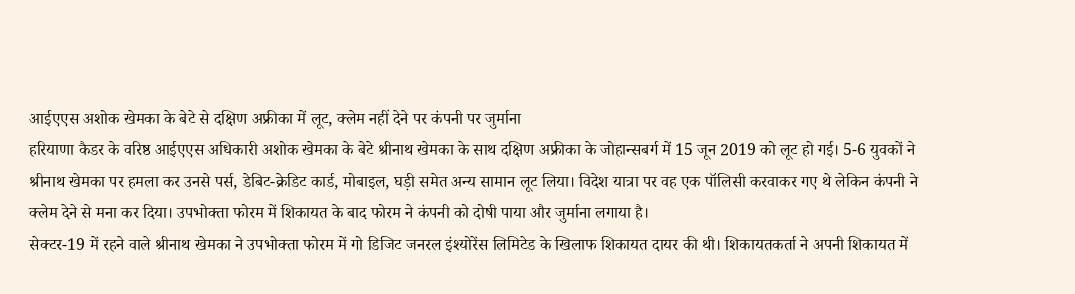आईएएस अशोक खेमका के बेटे से दक्षिण अफ्रीका में लूट, क्लेम नहीं देने पर कंपनी पर जुर्माना
हरियाणा कैडर के वरिष्ठ आईएएस अधिकारी अशोक खेमका के बेटे श्रीनाथ खेमका के साथ दक्षिण अफ्रीका के जोहान्सबर्ग में 15 जून 2019 को लूट हो गई। 5-6 युवकों ने श्रीनाथ खेमका पर हमला कर उनसे पर्स, डेबिट-क्रेडिट कार्ड, मोबाइल, घड़ी समेत अन्य सामान लूट लिया। विदेश यात्रा पर वह एक पॉलिसी करवाकर गए थे लेकिन कंपनी ने क्लेम देने से मना कर दिया। उपभोक्ता फोरम में शिकायत के बाद फोरम ने कंपनी को दोषी पाया और जुर्माना लगाया है।
सेक्टर-19 में रहने वाले श्रीनाथ खेमका ने उपभोक्ता फोरम में गो डिजिट जनरल इंश्योरेंस लिमिटेड के खिलाफ शिकायत दायर की थी। शिकायतकर्ता ने अपनी शिकायत में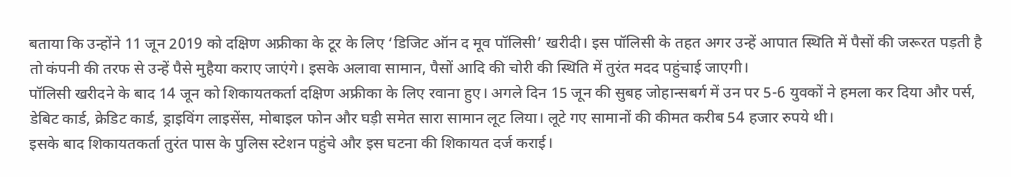बताया कि उन्होंने 11 जून 2019 को दक्षिण अफ्रीका के टूर के लिए ‘डिजिट ऑन द मूव पॉलिसी’ खरीदी। इस पॉलिसी के तहत अगर उन्हें आपात स्थिति में पैसों की जरूरत पड़ती है तो कंपनी की तरफ से उन्हें पैसे मुहैया कराए जाएंगे। इसके अलावा सामान, पैसों आदि की चोरी की स्थिति में तुरंत मदद पहुंचाई जाएगी।
पॉलिसी खरीदने के बाद 14 जून को शिकायतकर्ता दक्षिण अफ्रीका के लिए रवाना हुए। अगले दिन 15 जून की सुबह जोहान्सबर्ग में उन पर 5-6 युवकों ने हमला कर दिया और पर्स, डेबिट कार्ड, क्रेडिट कार्ड, ड्राइविंग लाइसेंस, मोबाइल फोन और घड़ी समेत सारा सामान लूट लिया। लूटे गए सामानों की कीमत करीब 54 हजार रुपये थी।
इसके बाद शिकायतकर्ता तुरंत पास के पुलिस स्टेशन पहुंचे और इस घटना की शिकायत दर्ज कराई।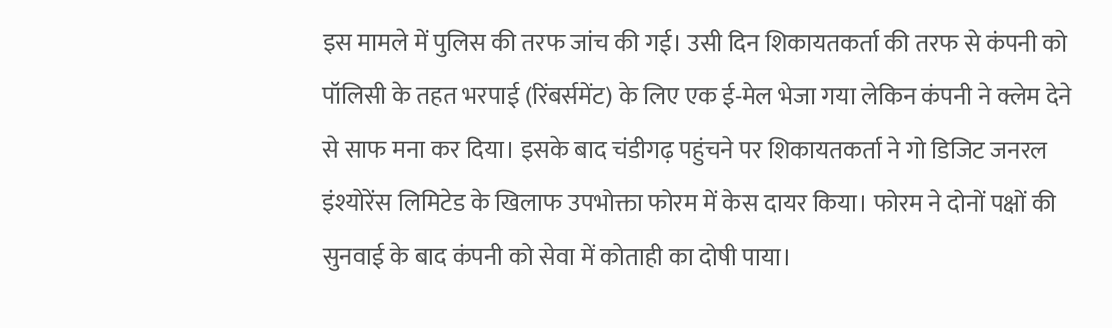इस मामले में पुलिस की तरफ जांच की गई। उसी दिन शिकायतकर्ता की तरफ से कंपनी को पॉलिसी के तहत भरपाई (रिंबर्समेंट) के लिए एक ई-मेल भेजा गया लेकिन कंपनी ने क्लेम देने से साफ मना कर दिया। इसके बाद चंडीगढ़ पहुंचने पर शिकायतकर्ता ने गो डिजिट जनरल इंश्योरेंस लिमिटेड के खिलाफ उपभोक्ता फोरम में केस दायर किया। फोरम ने दोनों पक्षों की सुनवाई के बाद कंपनी को सेवा में कोताही का दोषी पाया।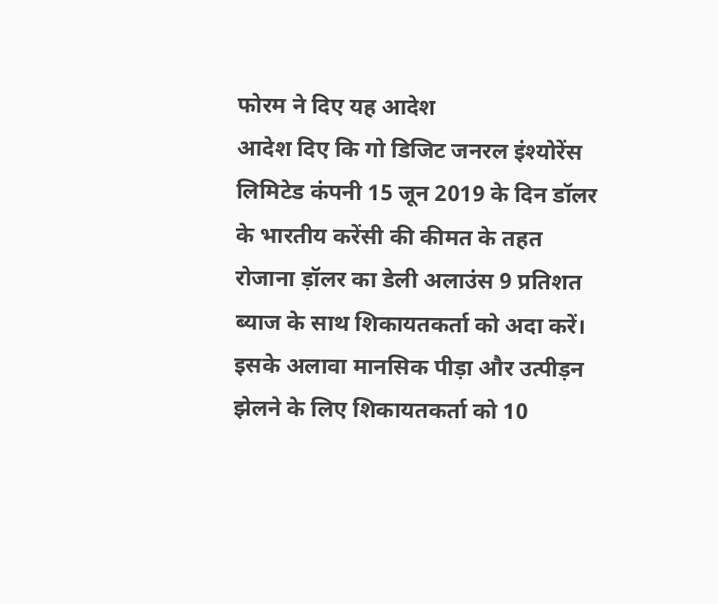फोरम ने दिए यह आदेश
आदेश दिए कि गो डिजिट जनरल इंश्योरेंस लिमिटेड कंपनी 15 जून 2019 के दिन डॉलर के भारतीय करेंसी की कीमत के तहत रोजाना ड़ॉलर का डेली अलाउंस 9 प्रतिशत ब्याज के साथ शिकायतकर्ता को अदा करें। इसके अलावा मानसिक पीड़ा और उत्पीड़न झेलने के लिए शिकायतकर्ता को 10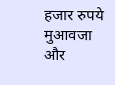हजार रुपये मुआवजा और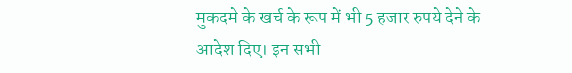मुकदमे के खर्च के रूप में भी 5 हजार रुपये देने के आदेश दिए। इन सभी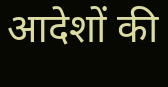आदेशों की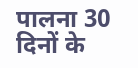पालना 30 दिनों के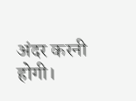अंदर करनी होगी।